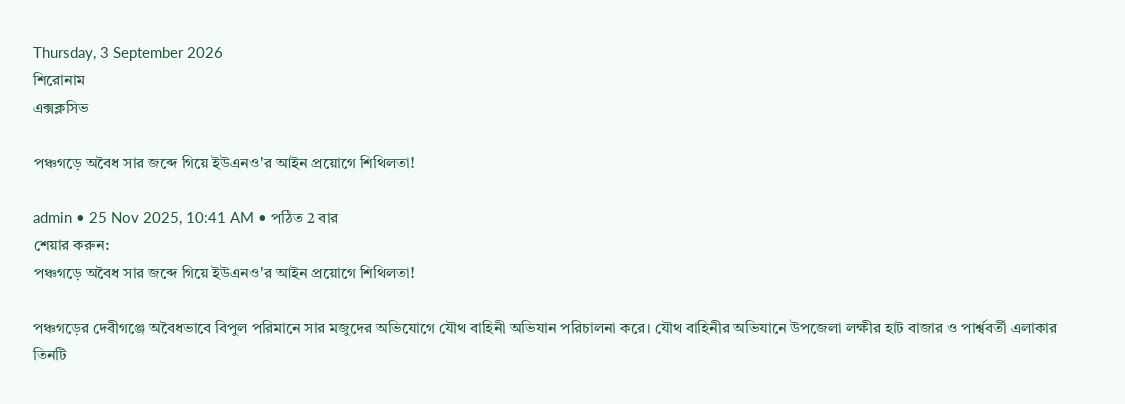Thursday, 3 September 2026
শিরোনাম
এক্সক্লসিভ

পঞ্চগড়ে অবৈধ সার জব্দে গিয়ে ইউএনও'র আইন প্রয়োগে শিথিলতা!

admin • 25 Nov 2025, 10:41 AM • পঠিত 2 বার
শেয়ার করুন:
পঞ্চগড়ে অবৈধ সার জব্দে গিয়ে ইউএনও'র আইন প্রয়োগে শিথিলতা!

পঞ্চগড়ের দেবীগঞ্জে অবৈধভাবে বিপুল পরিমানে সার মজুদের অভিযোগে যৌথ বাহিনী অভিযান পরিচালনা করে। যৌথ বাহিনীর অভিযানে উপজেলা লক্ষীর হাট বাজার ও পার্শ্ববর্তী এলাকার তিনটি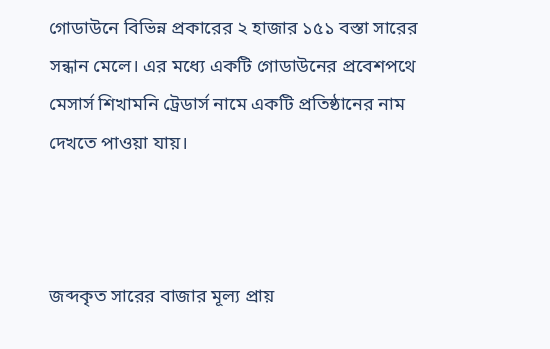গোডাউনে বিভিন্ন প্রকারের ২ হাজার ১৫১ বস্তা সারের সন্ধান মেলে। এর মধ্যে একটি গোডাউনের প্রবেশপথে মেসার্স শিখামনি ট্রেডার্স নামে একটি প্রতিষ্ঠানের নাম দেখতে পাওয়া যায়।



জব্দকৃত সারের বাজার মূল্য প্রায়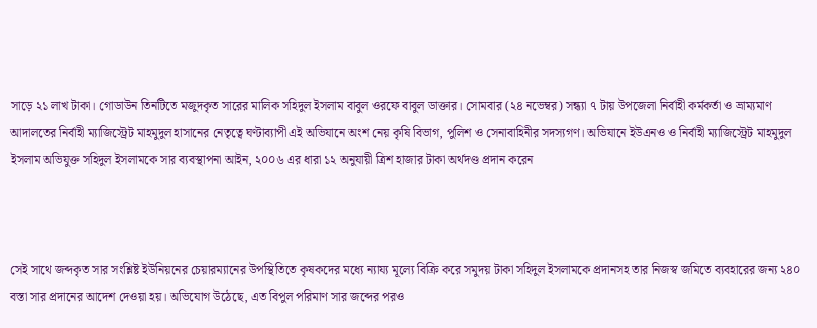সাড়ে ২১ লাখ টাকা। গোডাউন তিনটিতে মজুদকৃত সারের মালিক সহিদুল ইসলাম বাবুল ওরফে বাবুল ডাক্তার। সোমবার (২৪ নভেম্বর) সন্ধ্যা ৭ টায় উপজেলা নির্বাহী কর্মকর্তা ও ভ্রাম্যমাণ আদালতের নির্বাহী ম্যাজিস্ট্রেট মাহমুদুল হাসানের নেতৃত্বে ঘণ্টাব্যাপী এই অভিযানে অংশ নেয় কৃষি বিভাগ, পুলিশ ও সেনাবাহিনীর সদস্যগণ। অভিযানে ইউএনও ও নির্বাহী ম্যাজিস্ট্রেট মাহমুদুল ইসলাম অভিযুক্ত সহিদুল ইসলামকে সার ব্যবস্থাপনা আইন, ২০০৬ এর ধারা ১২ অনুযায়ী ত্রিশ হাজার টাকা অর্থদণ্ড প্রদান করেন



সেই সাথে জব্দকৃত সার সংশ্লিষ্ট ইউনিয়নের চেয়ারম্যানের উপস্থিতিতে কৃষকদের মধ্যে ন্যায্য মূল্যে বিক্রি করে সমুদয় টাকা সহিদুল ইসলামকে প্রদানসহ তার নিজস্ব জমিতে ব্যবহারের জন্য ২৪০ বস্তা সার প্রদানের আদেশ দেওয়া হয়। অভিযোগ উঠেছে, এত বিপুল পরিমাণ সার জব্দের পরও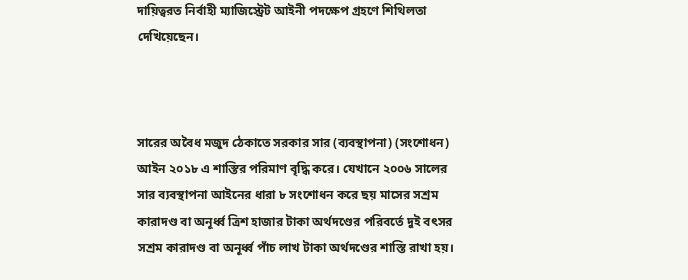দায়িত্বরত নির্বাহী ম্যাজিস্ট্রেট আইনী পদক্ষেপ গ্রহণে শিথিলতা দেখিয়েছেন।



সারের অবৈধ মজুদ ঠেকাতে সরকার সার (ব্যবস্থাপনা) (সংশোধন) আইন ২০১৮ এ শাস্তির পরিমাণ বৃদ্ধি করে। যেখানে ২০০৬ সালের সার ব্যবস্থাপনা আইনের ধারা ৮ সংশোধন করে ছয় মাসের সশ্রম কারাদণ্ড বা অনূর্ধ্ব ত্রিশ হাজার টাকা অর্থদণ্ডের পরিবর্তে দুই বৎসর সশ্রম কারাদণ্ড বা অনূর্ধ্ব পাঁচ লাখ টাকা অর্থদণ্ডের শাস্তি রাখা হয়।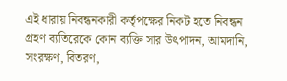এই ধারায় নিবন্ধনকারী কর্তৃপক্ষের নিকট হতে নিবন্ধন গ্রহণ ব্যতিরেকে কোন ব্যক্তি সার উৎপাদন, আমদানি, সংরক্ষণ, বিতরণ,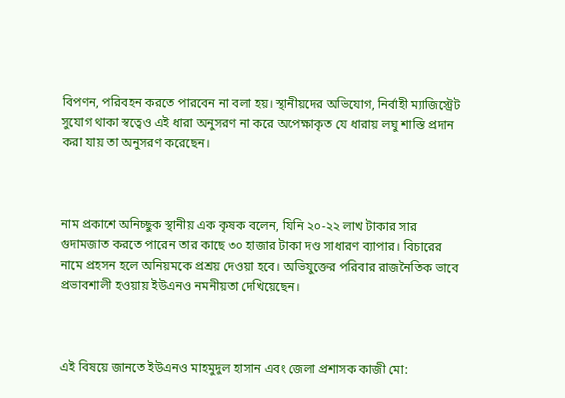বিপণন, পরিবহন করতে পারবেন না বলা হয়। স্থানীয়দের অভিযোগ, নির্বাহী ম্যাজিস্ট্রেট সুযোগ থাকা স্বত্বেও এই ধারা অনুসরণ না করে অপেক্ষাকৃত যে ধারায় লঘু শাস্তি প্রদান করা যায় তা অনুসরণ করেছেন।



নাম প্রকাশে অনিচ্ছুক স্থানীয় এক কৃষক বলেন, যিনি ২০-২২ লাখ টাকার সার গুদামজাত করতে পারেন তার কাছে ৩০ হাজার টাকা দণ্ড সাধারণ ব্যাপার। বিচারের নামে প্রহসন হলে অনিয়মকে প্রশ্রয় দেওয়া হবে। অভিযুক্তের পরিবার রাজনৈতিক ভাবে প্রভাবশালী হওয়ায় ইউএনও নমনীয়তা দেখিয়েছেন।



এই বিষয়ে জানতে ইউএনও মাহমুদুল হাসান এবং জেলা প্রশাসক কাজী মো: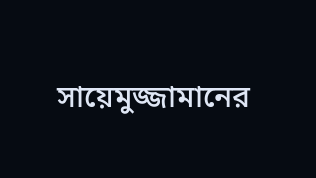সায়েমুজ্জামানের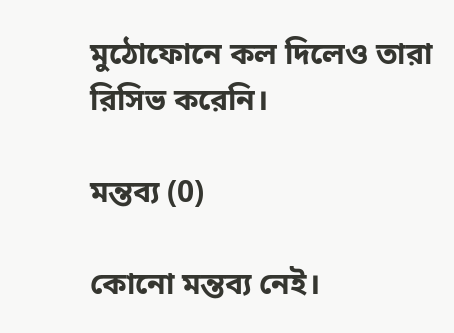মুঠোফোনে কল দিলেও তারা রিসিভ করেনি।

মন্তব্য (0)

কোনো মন্তব্য নেই।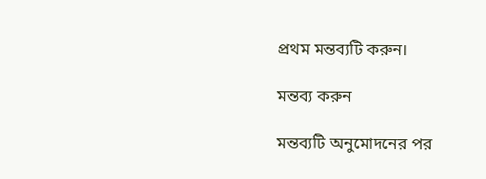প্রথম মন্তব্যটি করুন।

মন্তব্য করুন

মন্তব্যটি অনুমোদনের পর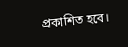প্রকাশিত হবে।